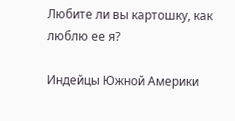Любите ли вы картошку, как люблю ее я?

Индейцы Южной Америки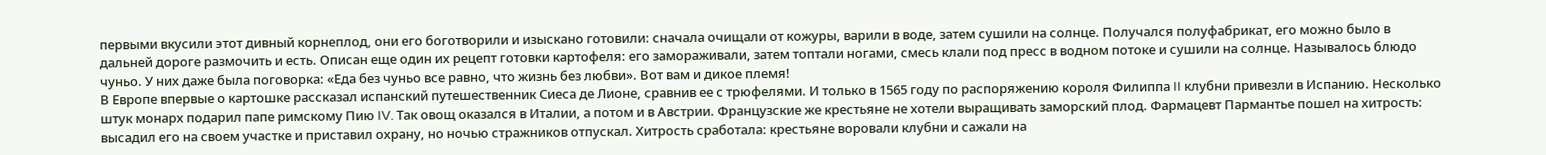первыми вкусили этот дивный корнеплод, они его боготворили и изыскано готовили: сначала очищали от кожуры, варили в воде, затем сушили на солнце. Получался полуфабрикат, его можно было в дальней дороге размочить и есть. Описан еще один их рецепт готовки картофеля: его замораживали, затем топтали ногами, смесь клали под пресс в водном потоке и сушили на солнце. Называлось блюдо чуньо. У них даже была поговорка: «Еда без чуньо все равно, что жизнь без любви». Вот вам и дикое племя!
В Европе впервые о картошке рассказал испанский путешественник Сиеса де Лионе, сравнив ее с трюфелями. И только в 1565 году по распоряжению короля Филиппа II клубни привезли в Испанию. Несколько штук монарх подарил папе римскому Пию IV. Так овощ оказался в Италии, а потом и в Австрии. Французские же крестьяне не хотели выращивать заморский плод. Фармацевт Пармантье пошел на хитрость: высадил его на своем участке и приставил охрану, но ночью стражников отпускал. Хитрость сработала: крестьяне воровали клубни и сажали на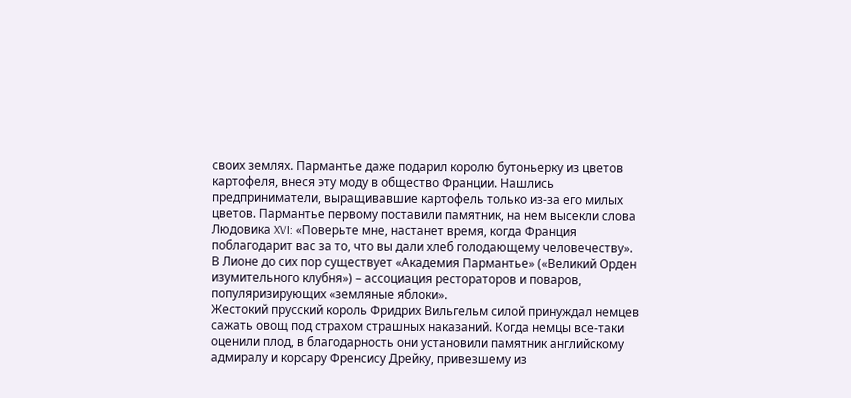своих землях. Пармантье даже подарил королю бутоньерку из цветов картофеля, внеся эту моду в общество Франции. Нашлись предприниматели, выращивавшие картофель только из-за его милых цветов. Пармантье первому поставили памятник, на нем высекли слова Людовика XVI: «Поверьте мне, настанет время, когда Франция поблагодарит вас за то, что вы дали хлеб голодающему человечеству». В Лионе до сих пор существует «Академия Пармантье» («Великий Орден изумительного клубня») – ассоциация рестораторов и поваров, популяризирующих «земляные яблоки».
Жестокий прусский король Фридрих Вильгельм силой принуждал немцев сажать овощ под страхом страшных наказаний. Когда немцы все-таки оценили плод, в благодарность они установили памятник английскому адмиралу и корсару Френсису Дрейку, привезшему из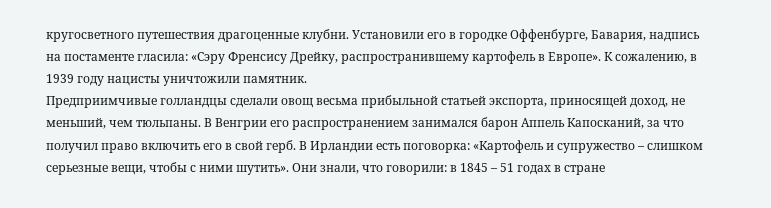кругосветного путешествия драгоценные клубни. Установили его в городке Оффенбурге, Бавария, надпись на постаменте гласила: «Сэру Френсису Дрейку, распространившему картофель в Европе». К сожалению, в 1939 году нацисты уничтожили памятник.
Предприимчивые голландцы сделали овощ весьма прибыльной статьей экспорта, приносящей доход, не меньший, чем тюльпаны. В Венгрии его распространением занимался барон Аппель Капосканий, за что получил право включить его в свой герб. В Ирландии есть поговорка: «Картофель и супружество – слишком серьезные вещи, чтобы с ними шутить». Они знали, что говорили: в 1845 – 51 годах в стране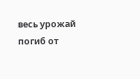весь урожай погиб от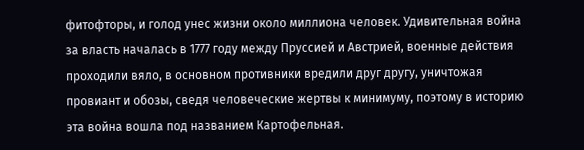фитофторы, и голод унес жизни около миллиона человек. Удивительная война за власть началась в 1777 году между Пруссией и Австрией, военные действия проходили вяло, в основном противники вредили друг другу, уничтожая провиант и обозы, сведя человеческие жертвы к минимуму, поэтому в историю эта война вошла под названием Картофельная.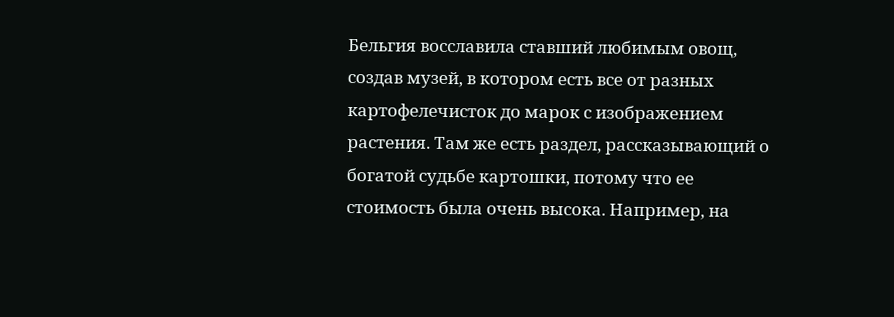Бельгия восславила ставший любимым овощ, создав музей, в котором есть все от разных картофелечисток до марок с изображением растения. Там же есть раздел, рассказывающий о богатой судьбе картошки, потому что ее стоимость была очень высока. Например, на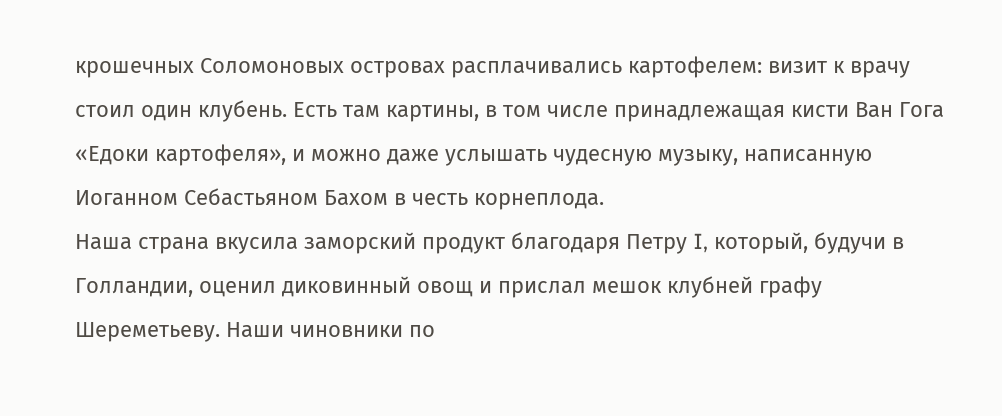крошечных Соломоновых островах расплачивались картофелем: визит к врачу стоил один клубень. Есть там картины, в том числе принадлежащая кисти Ван Гога «Едоки картофеля», и можно даже услышать чудесную музыку, написанную Иоганном Себастьяном Бахом в честь корнеплода.
Наша страна вкусила заморский продукт благодаря Петру I, который, будучи в Голландии, оценил диковинный овощ и прислал мешок клубней графу Шереметьеву. Наши чиновники по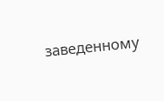заведенному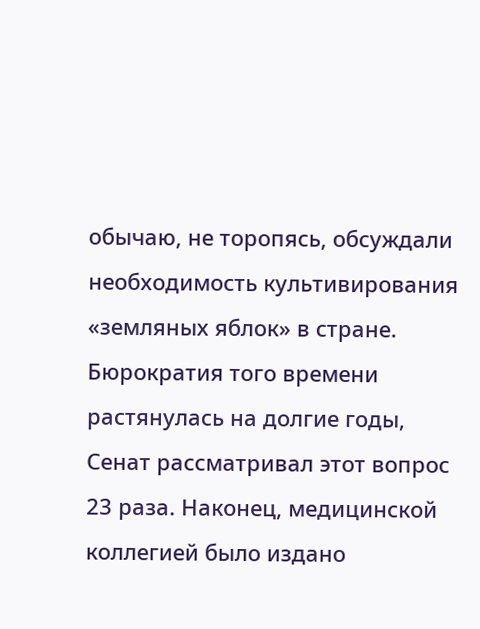обычаю, не торопясь, обсуждали необходимость культивирования «земляных яблок» в стране. Бюрократия того времени растянулась на долгие годы, Сенат рассматривал этот вопрос 23 раза. Наконец, медицинской коллегией было издано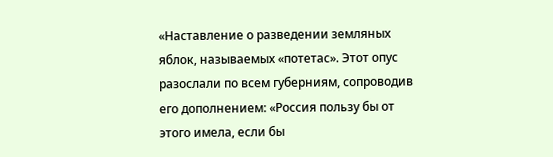«Наставление о разведении земляных яблок, называемых «потетас». Этот опус разослали по всем губерниям, сопроводив его дополнением: «Россия пользу бы от этого имела, если бы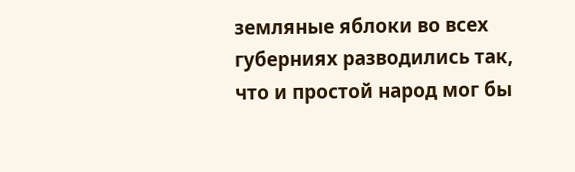земляные яблоки во всех губерниях разводились так, что и простой народ мог бы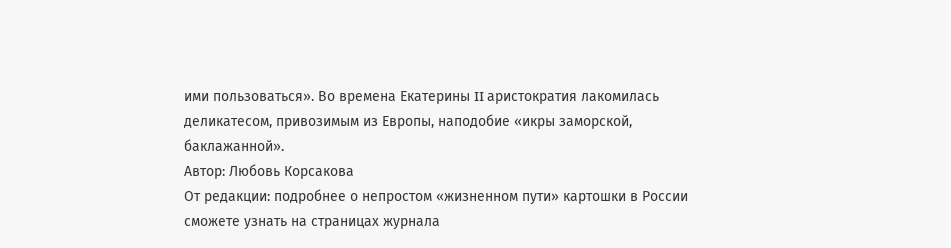ими пользоваться». Во времена Екатерины II аристократия лакомилась деликатесом, привозимым из Европы, наподобие «икры заморской, баклажанной».
Автор: Любовь Корсакова
От редакции: подробнее о непростом «жизненном пути» картошки в России сможете узнать на страницах журнала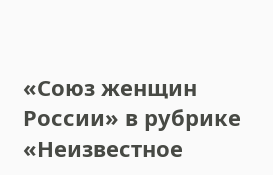«Союз женщин России» в рубрике «Неизвестное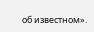об известном».